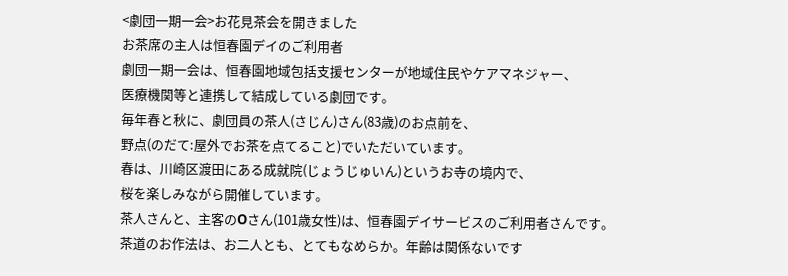<劇団一期一会>お花見茶会を開きました
お茶席の主人は恒春園デイのご利用者
劇団一期一会は、恒春園地域包括支援センターが地域住民やケアマネジャー、
医療機関等と連携して結成している劇団です。
毎年春と秋に、劇団員の茶人(さじん)さん(83歳)のお点前を、
野点(のだて:屋外でお茶を点てること)でいただいています。
春は、川崎区渡田にある成就院(じょうじゅいん)というお寺の境内で、
桜を楽しみながら開催しています。
茶人さんと、主客のOさん(101歳女性)は、恒春園デイサービスのご利用者さんです。
茶道のお作法は、お二人とも、とてもなめらか。年齢は関係ないです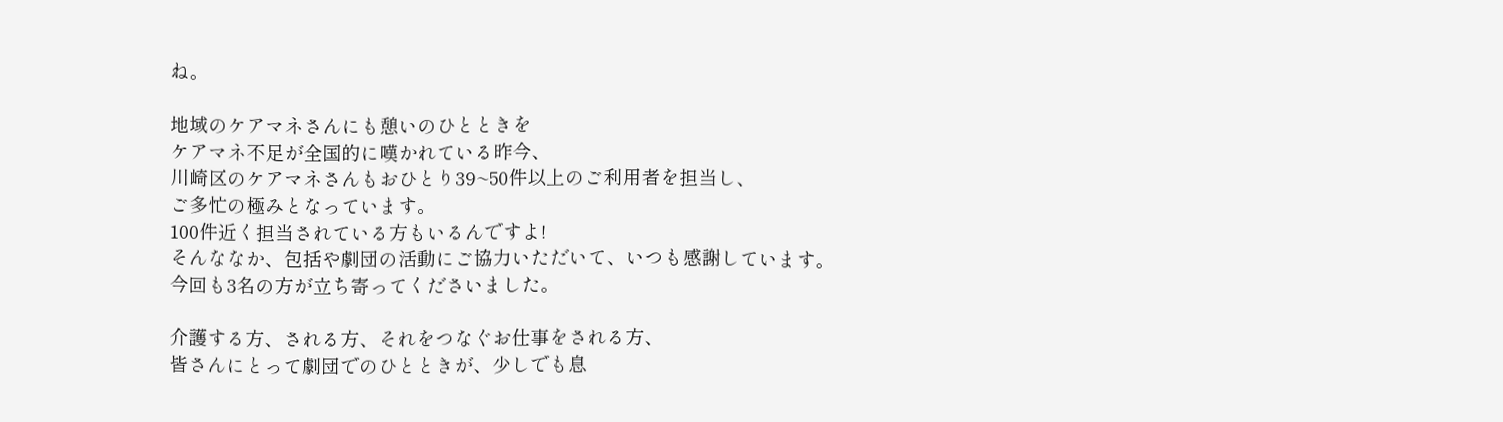ね。

地域のケアマネさんにも憩いのひとときを
ケアマネ不足が全国的に嘆かれている昨今、
川崎区のケアマネさんもおひとり39~50件以上のご利用者を担当し、
ご多忙の極みとなっています。
100件近く担当されている方もいるんですよ!
そんななか、包括や劇団の活動にご協力いただいて、いつも感謝しています。
今回も3名の方が立ち寄ってくださいました。

介護する方、される方、それをつなぐお仕事をされる方、
皆さんにとって劇団でのひとときが、少しでも息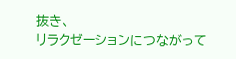抜き、
リラクゼーションにつながって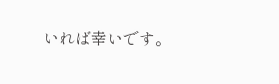いれば幸いです。